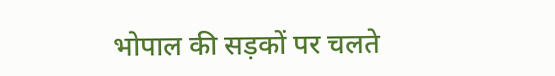भोपाल की सड़कों पर चलते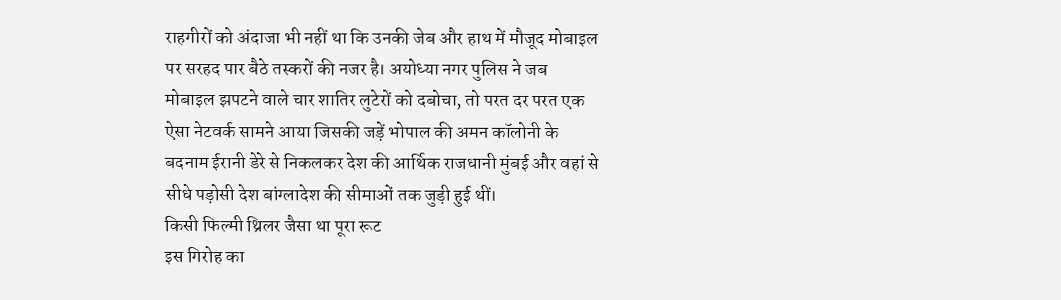राहगीरों को अंदाजा भी नहीं था कि उनकी जेब और हाथ में मौजूद मोबाइल पर सरहद पार बैठे तस्करों की नजर है। अयोध्या नगर पुलिस ने जब मोबाइल झपटने वाले चार शातिर लुटेरों को दबोचा, तो परत दर परत एक ऐसा नेटवर्क सामने आया जिसकी जड़ें भोपाल की अमन कॉलोनी के बदनाम ईरानी डेरे से निकलकर देश की आर्थिक राजधानी मुंबई और वहां से सीधे पड़ोसी देश बांग्लादेश की सीमाओं तक जुड़ी हुई थीं।
किसी फिल्मी थ्रिलर जैसा था पूरा रूट
इस गिरोह का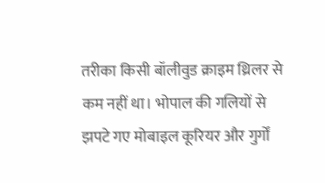तरीका किसी बॉलीवुड क्राइम थ्रिलर से कम नहीं था। भोपाल की गलियों से झपटे गए मोबाइल कूरियर और गुर्गों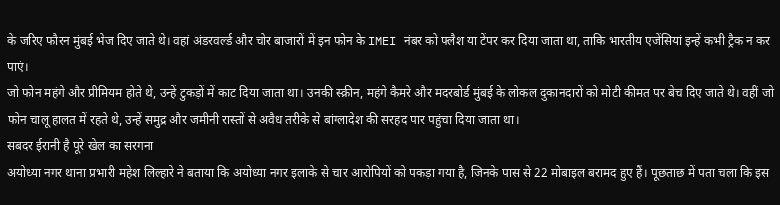के जरिए फौरन मुंबई भेज दिए जाते थे। वहां अंडरवर्ल्ड और चोर बाजारों में इन फोन के IMEI नंबर को फ्लैश या टेंपर कर दिया जाता था, ताकि भारतीय एजेंसियां इन्हें कभी ट्रैक न कर पाएं।
जो फोन महंगे और प्रीमियम होते थे, उन्हें टुकड़ों में काट दिया जाता था। उनकी स्क्रीन, महंगे कैमरे और मदरबोर्ड मुंबई के लोकल दुकानदारों को मोटी कीमत पर बेच दिए जाते थे। वहीं जो फोन चालू हालत में रहते थे, उन्हें समुद्र और जमीनी रास्तों से अवैध तरीके से बांग्लादेश की सरहद पार पहुंचा दिया जाता था।
सबदर ईरानी है पूरे खेल का सरगना
अयोध्या नगर थाना प्रभारी महेश लिल्हारे ने बताया कि अयोध्या नगर इलाके से चार आरोपियों को पकड़ा गया है, जिनके पास से 22 मोबाइल बरामद हुए हैं। पूछताछ में पता चला कि इस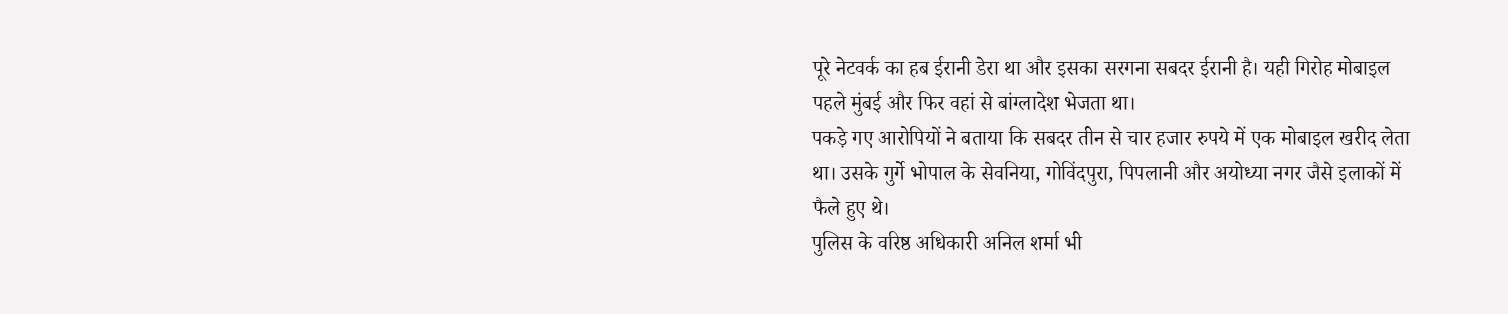पूरे नेटवर्क का हब ईरानी डेरा था और इसका सरगना सबदर ईरानी है। यही गिरोह मोबाइल पहले मुंबई और फिर वहां से बांग्लादेश भेजता था।
पकड़े गए आरोपियों ने बताया कि सबदर तीन से चार हजार रुपये में एक मोबाइल खरीद लेता था। उसके गुर्गे भोपाल के सेवनिया, गोविंदपुरा, पिपलानी और अयोध्या नगर जैसे इलाकों में फैले हुए थे।
पुलिस के वरिष्ठ अधिकारी अनिल शर्मा भी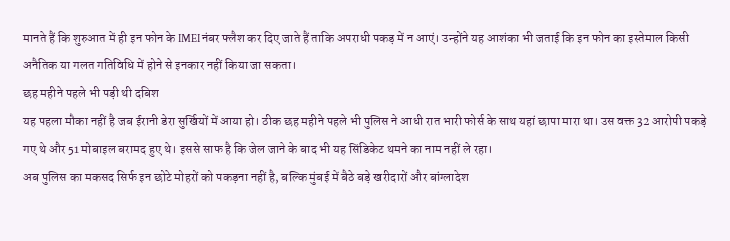मानते हैं कि शुरुआत में ही इन फोन के IMEI नंबर फ्लैश कर दिए जाते हैं ताकि अपराधी पकड़ में न आएं। उन्होंने यह आशंका भी जताई कि इन फोन का इस्तेमाल किसी अनैतिक या गलत गतिविधि में होने से इनकार नहीं किया जा सकता।
छह महीने पहले भी पड़ी थी दबिश
यह पहला मौका नहीं है जब ईरानी डेरा सुर्खियों में आया हो। ठीक छह महीने पहले भी पुलिस ने आधी रात भारी फोर्स के साथ यहां छापा मारा था। उस वक्त 32 आरोपी पकड़े गए थे और 51 मोबाइल बरामद हुए थे। इससे साफ है कि जेल जाने के बाद भी यह सिंडिकेट थमने का नाम नहीं ले रहा।
अब पुलिस का मकसद सिर्फ इन छोटे मोहरों को पकड़ना नहीं है, बल्कि मुंबई में बैठे बड़े खरीदारों और बांग्लादेश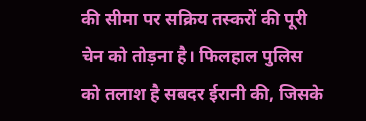की सीमा पर सक्रिय तस्करों की पूरी चेन को तोड़ना है। फिलहाल पुलिस को तलाश है सबदर ईरानी की, जिसके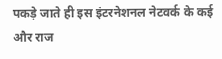पकड़े जाते ही इस इंटरनेशनल नेटवर्क के कई और राज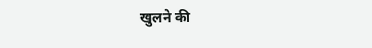खुलने की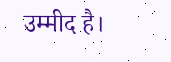उम्मीद है।